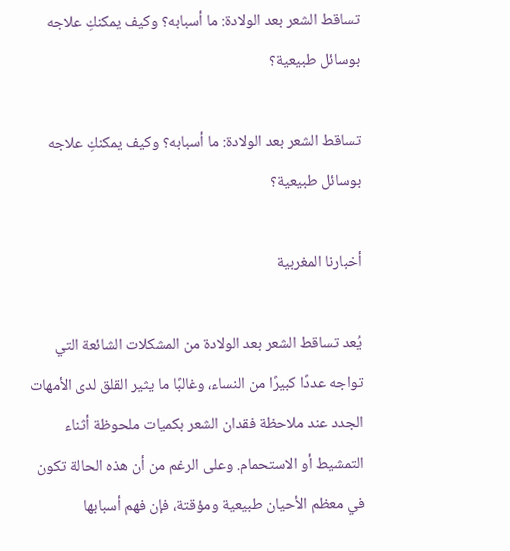تساقط الشعر بعد الولادة: ما أسبابه؟ وكيف يمكنكِ علاجه بوسائل طبيعية؟

تساقط الشعر بعد الولادة: ما أسبابه؟ وكيف يمكنكِ علاجه بوسائل طبيعية؟

أخبارنا المغربية

يُعد تساقط الشعر بعد الولادة من المشكلات الشائعة التي تواجه عددًا كبيرًا من النساء، وغالبًا ما يثير القلق لدى الأمهات الجدد عند ملاحظة فقدان الشعر بكميات ملحوظة أثناء التمشيط أو الاستحمام. وعلى الرغم من أن هذه الحالة تكون في معظم الأحيان طبيعية ومؤقتة، فإن فهم أسبابها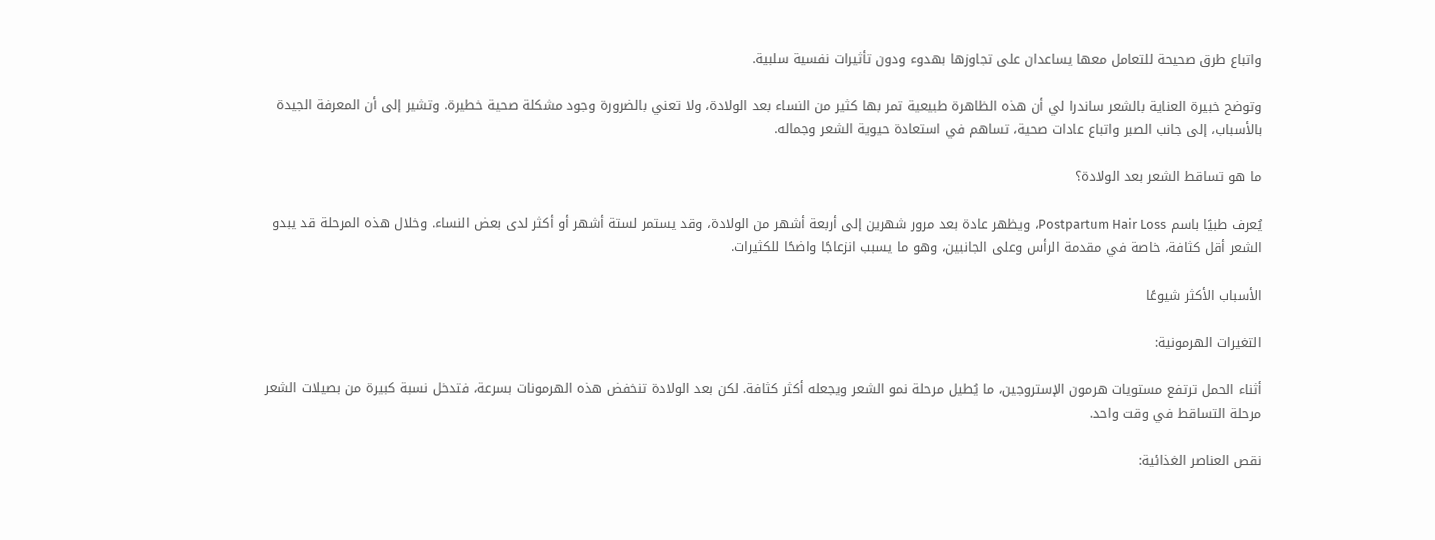واتباع طرق صحيحة للتعامل معها يساعدان على تجاوزها بهدوء ودون تأثيرات نفسية سلبية.

وتوضح خبيرة العناية بالشعر ساندرا لي أن هذه الظاهرة طبيعية تمر بها كثير من النساء بعد الولادة، ولا تعني بالضرورة وجود مشكلة صحية خطيرة. وتشير إلى أن المعرفة الجيدة بالأسباب، إلى جانب الصبر واتباع عادات صحية، تساهم في استعادة حيوية الشعر وجماله.

ما هو تساقط الشعر بعد الولادة؟

يُعرف طبيًا باسم Postpartum Hair Loss، ويظهر عادة بعد مرور شهرين إلى أربعة أشهر من الولادة، وقد يستمر لستة أشهر أو أكثر لدى بعض النساء. وخلال هذه المرحلة قد يبدو الشعر أقل كثافة، خاصة في مقدمة الرأس وعلى الجانبين، وهو ما يسبب انزعاجًا واضحًا للكثيرات.

الأسباب الأكثر شيوعًا

التغيرات الهرمونية:

أثناء الحمل ترتفع مستويات هرمون الإستروجين، ما يُطيل مرحلة نمو الشعر ويجعله أكثر كثافة. لكن بعد الولادة تنخفض هذه الهرمونات بسرعة، فتدخل نسبة كبيرة من بصيلات الشعر مرحلة التساقط في وقت واحد.

نقص العناصر الغذائية: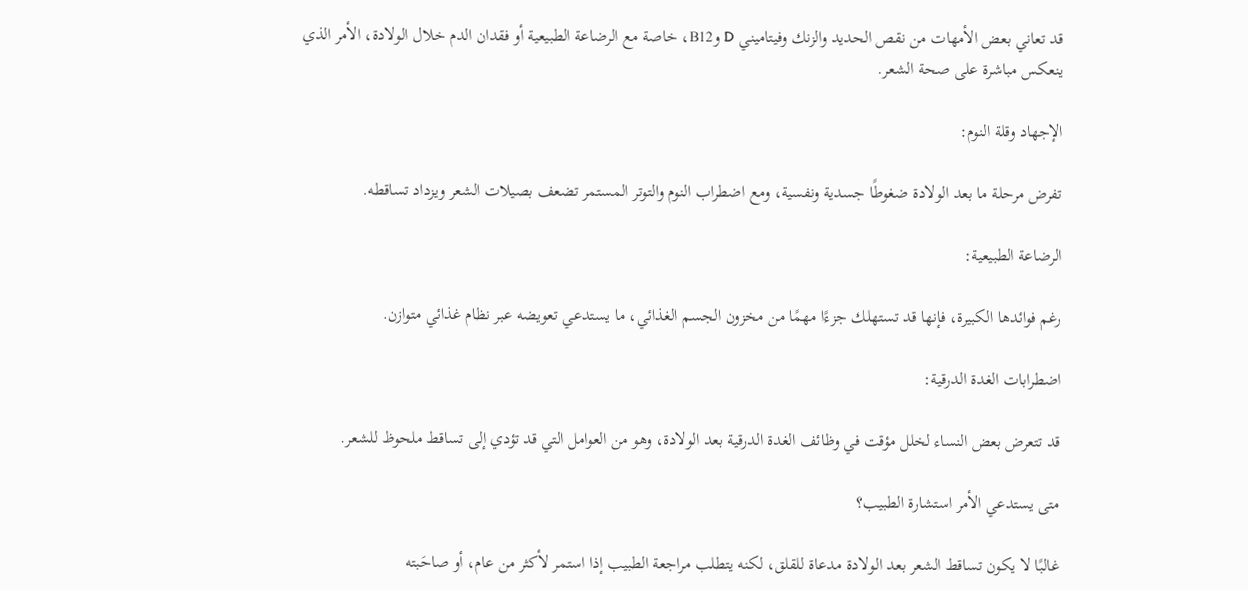قد تعاني بعض الأمهات من نقص الحديد والزنك وفيتاميني D وB12، خاصة مع الرضاعة الطبيعية أو فقدان الدم خلال الولادة، الأمر الذي ينعكس مباشرة على صحة الشعر.

الإجهاد وقلة النوم:

تفرض مرحلة ما بعد الولادة ضغوطًا جسدية ونفسية، ومع اضطراب النوم والتوتر المستمر تضعف بصيلات الشعر ويزداد تساقطه.

الرضاعة الطبيعية:

رغم فوائدها الكبيرة، فإنها قد تستهلك جزءًا مهمًا من مخزون الجسم الغذائي، ما يستدعي تعويضه عبر نظام غذائي متوازن.

اضطرابات الغدة الدرقية:

قد تتعرض بعض النساء لخلل مؤقت في وظائف الغدة الدرقية بعد الولادة، وهو من العوامل التي قد تؤدي إلى تساقط ملحوظ للشعر.

متى يستدعي الأمر استشارة الطبيب؟

غالبًا لا يكون تساقط الشعر بعد الولادة مدعاة للقلق، لكنه يتطلب مراجعة الطبيب إذا استمر لأكثر من عام، أو صاحَبته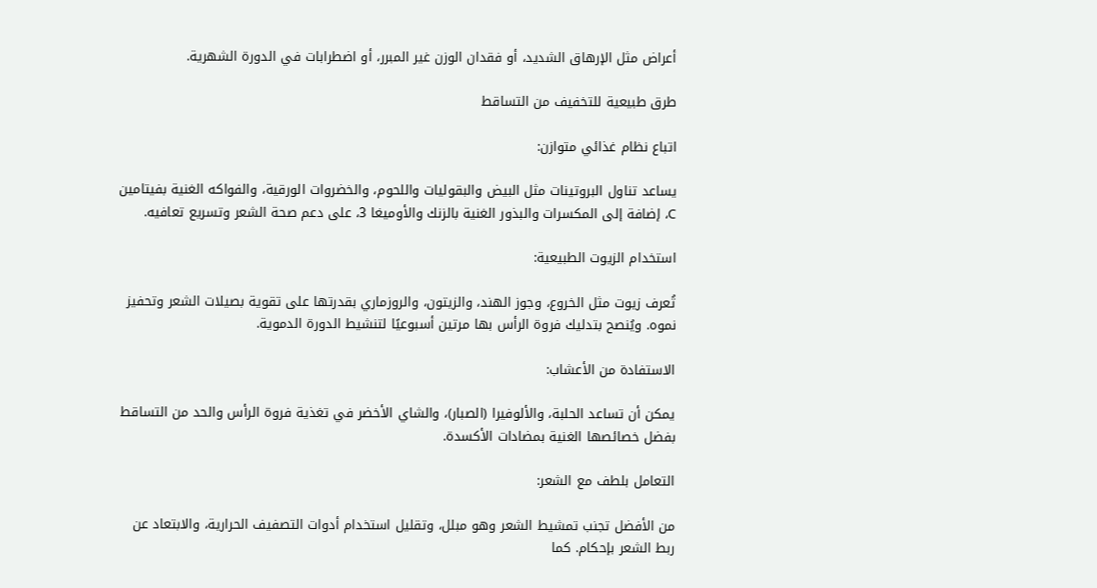أعراض مثل الإرهاق الشديد، أو فقدان الوزن غير المبرر، أو اضطرابات في الدورة الشهرية.

طرق طبيعية للتخفيف من التساقط

اتباع نظام غذائي متوازن:

يساعد تناول البروتينات مثل البيض والبقوليات واللحوم، والخضروات الورقية، والفواكه الغنية بفيتامين C، إضافة إلى المكسرات والبذور الغنية بالزنك والأوميغا 3، على دعم صحة الشعر وتسريع تعافيه.

استخدام الزيوت الطبيعية:

تُعرف زيوت مثل الخروع، وجوز الهند، والزيتون، والروزماري بقدرتها على تقوية بصيلات الشعر وتحفيز نموه. ويُنصح بتدليك فروة الرأس بها مرتين أسبوعيًا لتنشيط الدورة الدموية.

الاستفادة من الأعشاب:

يمكن أن تساعد الحلبة، والألوفيرا (الصبار)، والشاي الأخضر في تغذية فروة الرأس والحد من التساقط بفضل خصائصها الغنية بمضادات الأكسدة.

التعامل بلطف مع الشعر:

من الأفضل تجنب تمشيط الشعر وهو مبلل، وتقليل استخدام أدوات التصفيف الحرارية، والابتعاد عن ربط الشعر بإحكام. كما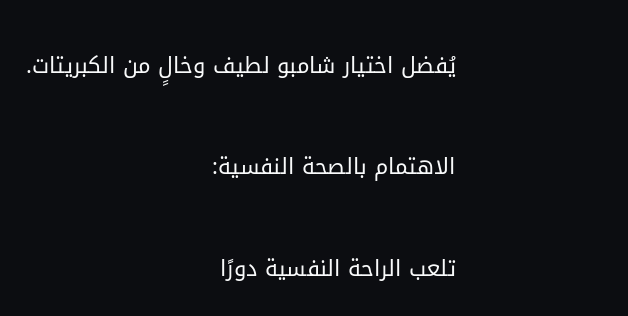يُفضل اختيار شامبو لطيف وخالٍ من الكبريتات.

الاهتمام بالصحة النفسية:

تلعب الراحة النفسية دورًا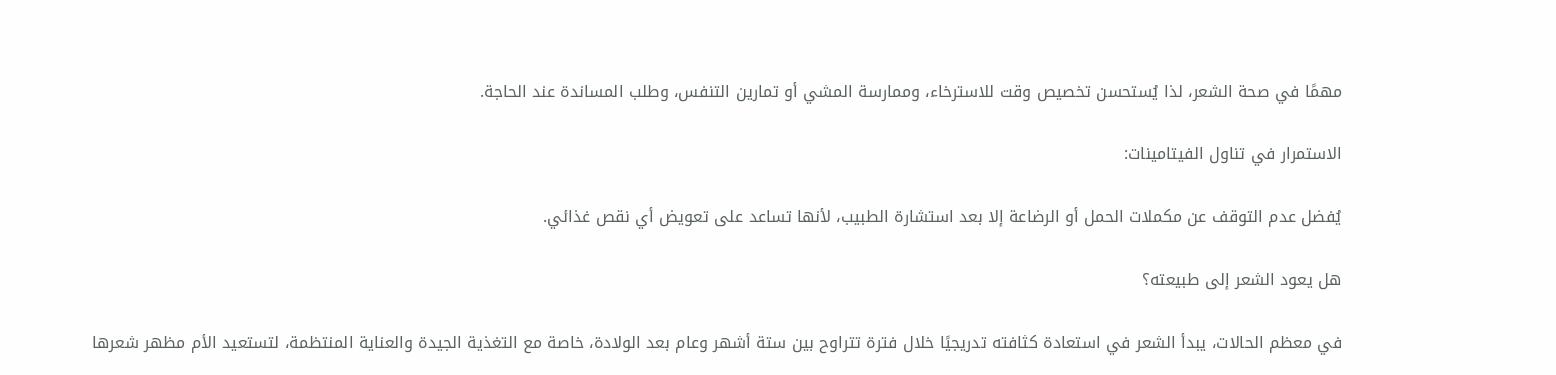مهمًا في صحة الشعر، لذا يُستحسن تخصيص وقت للاسترخاء، وممارسة المشي أو تمارين التنفس، وطلب المساندة عند الحاجة.

الاستمرار في تناول الفيتامينات:

يُفضل عدم التوقف عن مكملات الحمل أو الرضاعة إلا بعد استشارة الطبيب، لأنها تساعد على تعويض أي نقص غذائي.

هل يعود الشعر إلى طبيعته؟

في معظم الحالات، يبدأ الشعر في استعادة كثافته تدريجيًا خلال فترة تتراوح بين ستة أشهر وعام بعد الولادة، خاصة مع التغذية الجيدة والعناية المنتظمة، لتستعيد الأم مظهر شعرها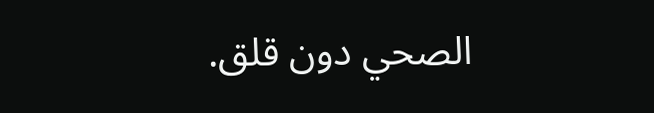الصحي دون قلق.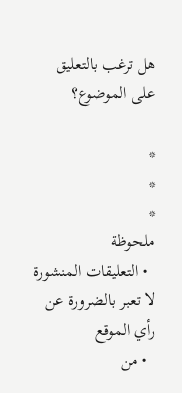هل ترغب بالتعليق على الموضوع؟

*
*
*
ملحوظة
  • التعليقات المنشورة لا تعبر بالضرورة عن رأي الموقع
  • من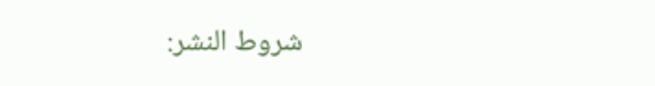شروط النشر: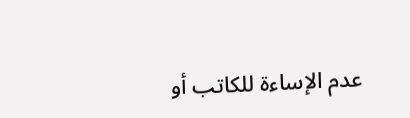عدم الإساءة للكاتب أو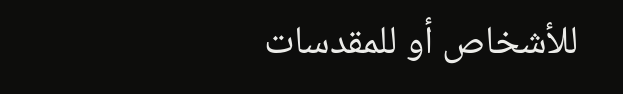للأشخاص أو للمقدسات